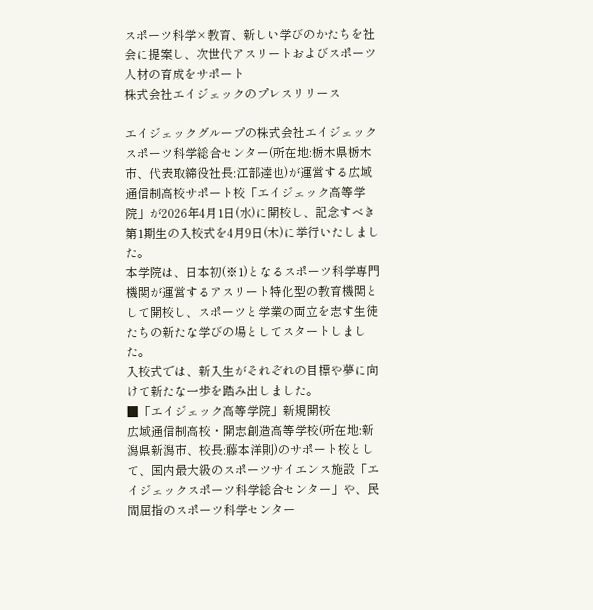スポーツ科学×教育、新しい学びのかたちを社会に提案し、次世代アスリートおよびスポーツ人材の育成をサポート
株式会社エイジェックのプレスリリース

エイジェックグループの株式会社エイジェックスポーツ科学総合センター(所在地:栃木県栃木市、代表取締役社長:江部達也)が運営する広域通信制高校サポート校「エイジェック高等学院」が2026年4月1日(水)に開校し、記念すべき第1期生の入校式を4月9日(木)に挙行いたしました。
本学院は、日本初(※1)となるスポーツ科学専門機関が運営するアスリート特化型の教育機関として開校し、スポーツと学業の両立を志す生徒たちの新たな学びの場としてスタートしました。
入校式では、新入生がそれぞれの目標や夢に向けて新たな一歩を踏み出しました。
■「エイジェック高等学院」新規開校
広域通信制高校・開志創造高等学校(所在地:新潟県新潟市、校長:藤本洋則)のサポート校として、国内最大級のスポーツサイエンス施設「エイジェックスポーツ科学総合センター」や、民間屈指のスポーツ科学センター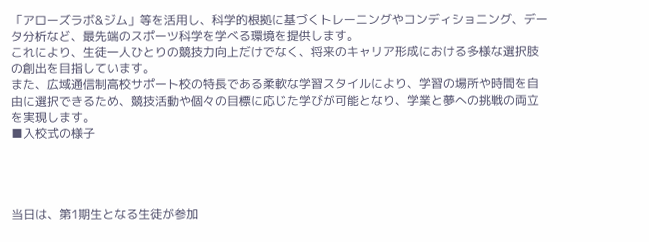「アローズラボ&ジム」等を活用し、科学的根拠に基づくトレーニングやコンディショニング、データ分析など、最先端のスポーツ科学を学べる環境を提供します。
これにより、生徒一人ひとりの競技力向上だけでなく、将来のキャリア形成における多様な選択肢の創出を目指しています。
また、広域通信制高校サポート校の特長である柔軟な学習スタイルにより、学習の場所や時間を自由に選択できるため、競技活動や個々の目標に応じた学びが可能となり、学業と夢への挑戦の両立を実現します。
■入校式の様子




当日は、第1期生となる生徒が参加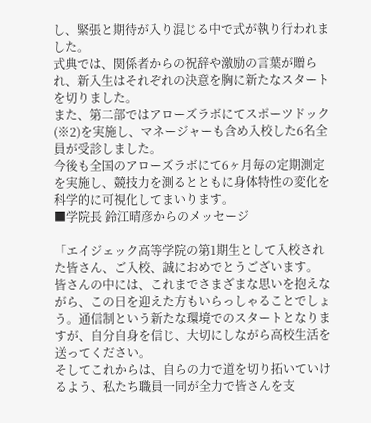し、緊張と期待が入り混じる中で式が執り行われました。
式典では、関係者からの祝辞や激励の言葉が贈られ、新入生はそれぞれの決意を胸に新たなスタートを切りました。
また、第二部ではアローズラボにてスポーツドック(※2)を実施し、マネージャーも含め入校した6名全員が受診しました。
今後も全国のアローズラボにて6ヶ月毎の定期測定を実施し、競技力を測るとともに身体特性の変化を科学的に可視化してまいります。
■学院長 鈴江晴彦からのメッセージ

「エイジェック高等学院の第1期生として入校された皆さん、ご入校、誠におめでとうございます。
皆さんの中には、これまでさまざまな思いを抱えながら、この日を迎えた方もいらっしゃることでしょう。通信制という新たな環境でのスタートとなりますが、自分自身を信じ、大切にしながら高校生活を送ってください。
そしてこれからは、自らの力で道を切り拓いていけるよう、私たち職員一同が全力で皆さんを支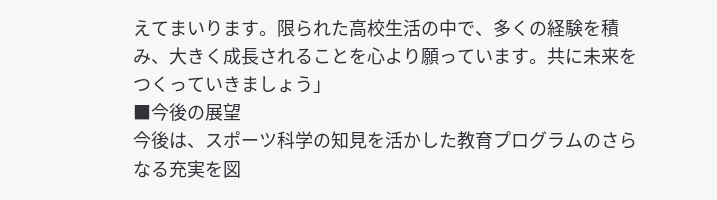えてまいります。限られた高校生活の中で、多くの経験を積み、大きく成長されることを心より願っています。共に未来をつくっていきましょう」
■今後の展望
今後は、スポーツ科学の知見を活かした教育プログラムのさらなる充実を図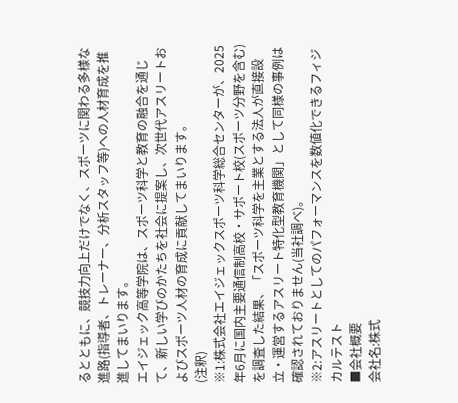るとともに、競技力向上だけでなく、スポーツに関わる多様な進路(指導者、トレーナー、分析スタッフ等)への人材育成を推進してまいります。
エイジェック高等学院は、スポーツ科学と教育の融合を通じて、新しい学びのかたちを社会に提案し、次世代アスリートおよびスポーツ人材の育成に貢献してまいります。
(注釈)
※1:株式会社エイジェックスポーツ科学総合センターが、2025年6月に国内主要通信制高校・サポート校(スポーツ分野を含む)を調査した結果、「スポーツ科学を主業とする法人が直接設立・運営するアスリート特化型教育機関」として同様の事例は確認されておりません(当社調べ)。
※2:アスリートとしてのパフォーマンスを数値化できるフィジカルテスト
■会社概要
会社名:株式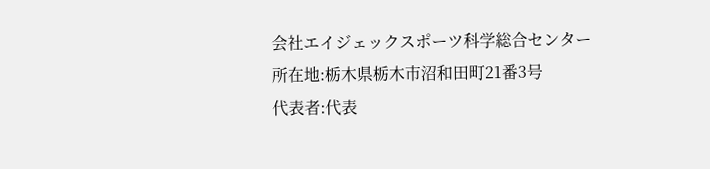会社エイジェックスポーツ科学総合センター
所在地:栃木県栃木市沼和田町21番3号
代表者:代表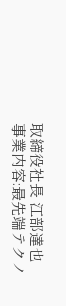取締役社長 江部達也
事業内容:最先端テクノ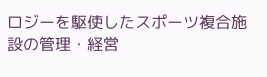ロジーを駆使したスポーツ複合施設の管理・経営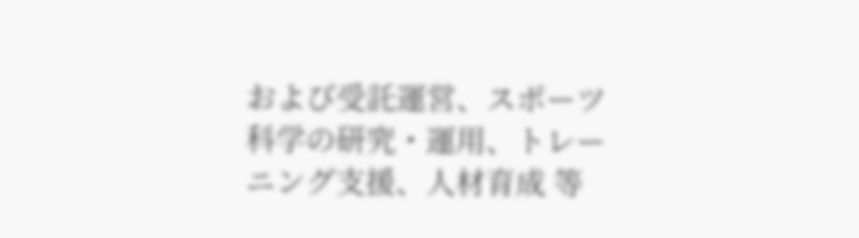および受託運営、スポーツ科学の研究・運用、トレーニング支援、人材育成 等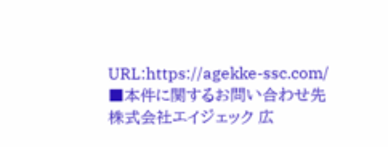URL:https://agekke-ssc.com/
■本件に関するお問い合わせ先
株式会社エイジェック 広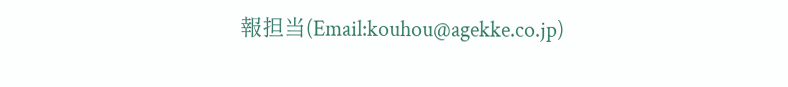報担当(Email:kouhou@agekke.co.jp)